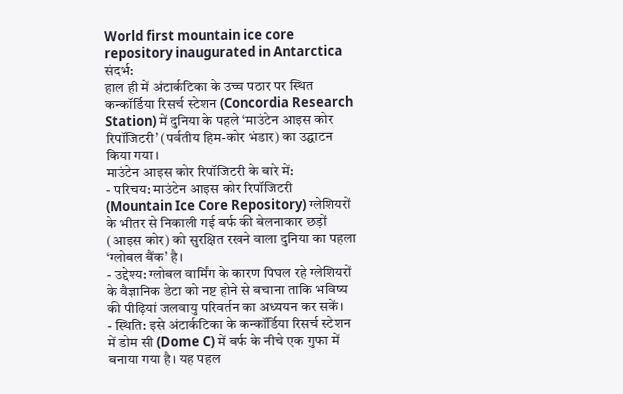World first mountain ice core repository inaugurated in Antarctica
संदर्भ:
हाल ही में अंटार्कटिका के उच्च पठार पर स्थित कन्कॉर्डिया रिसर्च स्टेशन (Concordia Research Station) में दुनिया के पहले ‘माउंटेन आइस कोर रिपॉजिटरी’ (पर्वतीय हिम-कोर भंडार) का उद्घाटन किया गया।
माउंटेन आइस कोर रिपॉजिटरी के बारे में:
- परिचय: माउंटेन आइस कोर रिपॉजिटरी (Mountain Ice Core Repository) ग्लेशियरों के भीतर से निकाली गई बर्फ की बेलनाकार छड़ों (आइस कोर) को सुरक्षित रखने वाला दुनिया का पहला ‘ग्लोबल बैंक’ है।
- उद्देश्य: ग्लोबल वार्मिंग के कारण पिघल रहे ग्लेशियरों के वैज्ञानिक डेटा को नष्ट होने से बचाना ताकि भविष्य की पीढ़ियां जलवायु परिवर्तन का अध्ययन कर सकें।
- स्थिति: इसे अंटार्कटिका के कन्कॉर्डिया रिसर्च स्टेशन में डोम सी (Dome C) में बर्फ के नीचे एक गुफा में बनाया गया है। यह पहल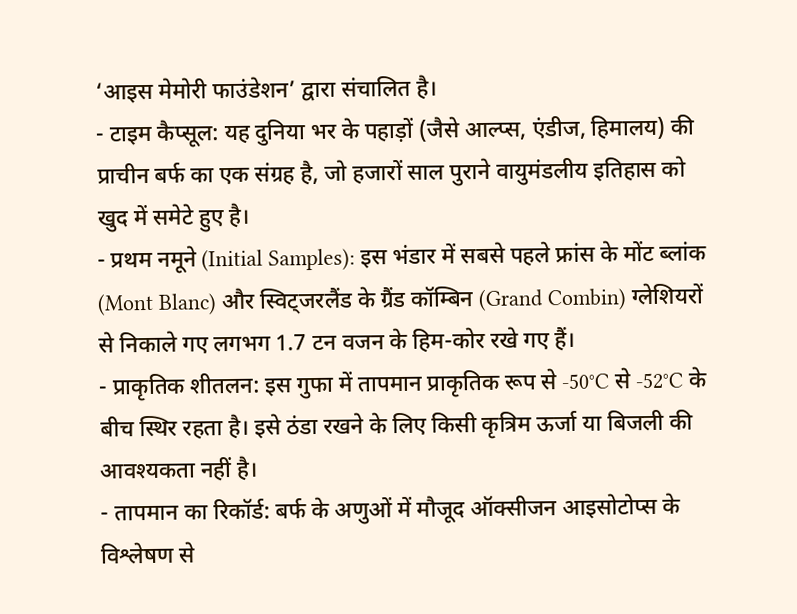‘आइस मेमोरी फाउंडेशन’ द्वारा संचालित है।
- टाइम कैप्सूल: यह दुनिया भर के पहाड़ों (जैसे आल्प्स, एंडीज, हिमालय) की प्राचीन बर्फ का एक संग्रह है, जो हजारों साल पुराने वायुमंडलीय इतिहास को खुद में समेटे हुए है।
- प्रथम नमूने (Initial Samples): इस भंडार में सबसे पहले फ्रांस के मोंट ब्लांक (Mont Blanc) और स्विट्जरलैंड के ग्रैंड कॉम्बिन (Grand Combin) ग्लेशियरों से निकाले गए लगभग 1.7 टन वजन के हिम-कोर रखे गए हैं।
- प्राकृतिक शीतलन: इस गुफा में तापमान प्राकृतिक रूप से -50°C से -52°C के बीच स्थिर रहता है। इसे ठंडा रखने के लिए किसी कृत्रिम ऊर्जा या बिजली की आवश्यकता नहीं है।
- तापमान का रिकॉर्ड: बर्फ के अणुओं में मौजूद ऑक्सीजन आइसोटोप्स के विश्लेषण से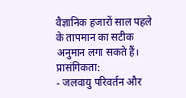वैज्ञानिक हजारों साल पहले के तापमान का सटीक अनुमान लगा सकते हैं।
प्रासंगिकता:
- जलवायु परिवर्तन और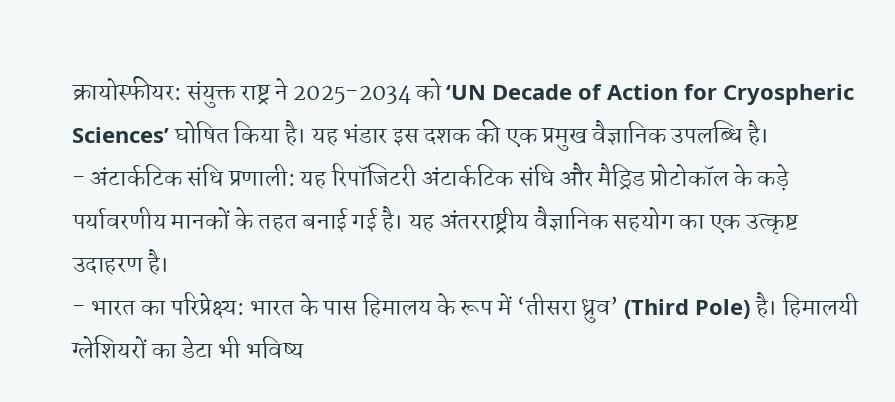क्रायोस्फीयर: संयुक्त राष्ट्र ने 2025-2034 को ‘UN Decade of Action for Cryospheric Sciences’ घोषित किया है। यह भंडार इस दशक की एक प्रमुख वैज्ञानिक उपलब्धि है।
- अंटार्कटिक संधि प्रणाली: यह रिपॉजिटरी अंटार्कटिक संधि और मैड्रिड प्रोटोकॉल के कड़े पर्यावरणीय मानकों के तहत बनाई गई है। यह अंतरराष्ट्रीय वैज्ञानिक सहयोग का एक उत्कृष्ट उदाहरण है।
- भारत का परिप्रेक्ष्य: भारत के पास हिमालय के रूप में ‘तीसरा ध्रुव’ (Third Pole) है। हिमालयी ग्लेशियरों का डेटा भी भविष्य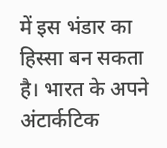में इस भंडार का हिस्सा बन सकता है। भारत के अपने अंटार्कटिक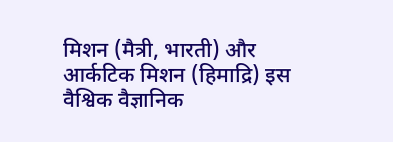मिशन (मैत्री, भारती) और आर्कटिक मिशन (हिमाद्रि) इस वैश्विक वैज्ञानिक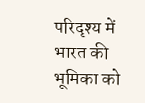परिदृश्य में भारत की भूमिका को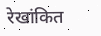रेखांकित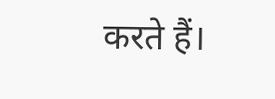करते हैं।